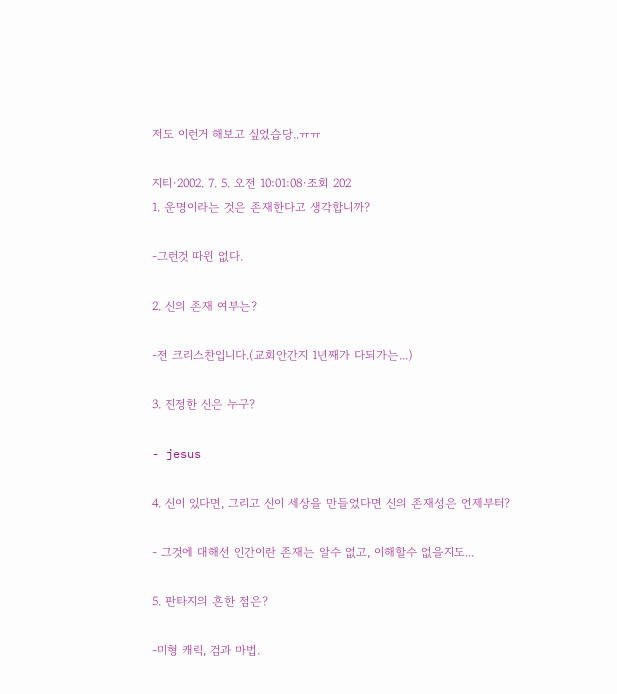저도 이런거 해보고 싶었습당..ㅠㅠ

지티·2002. 7. 5. 오전 10:01:08·조회 202
1. 운명이라는 것은 존재한다고 생각합니까?

-그런것 따윈 없다.

2. 신의 존재 여부는?

-전 크리스찬입니다.(교회안간지 1년째가 다되가는...)

3. 진정한 신은 누구?

- jesus

4. 신이 있다면, 그리고 신이 세상을 만들었다면 신의 존재성은 언제부터?

- 그것에 대해선 인간이란 존재는 알수 없고, 이해할수 없을지도...

5. 판타지의 흔한 점은?

-미형 캐릭, 검과 마법.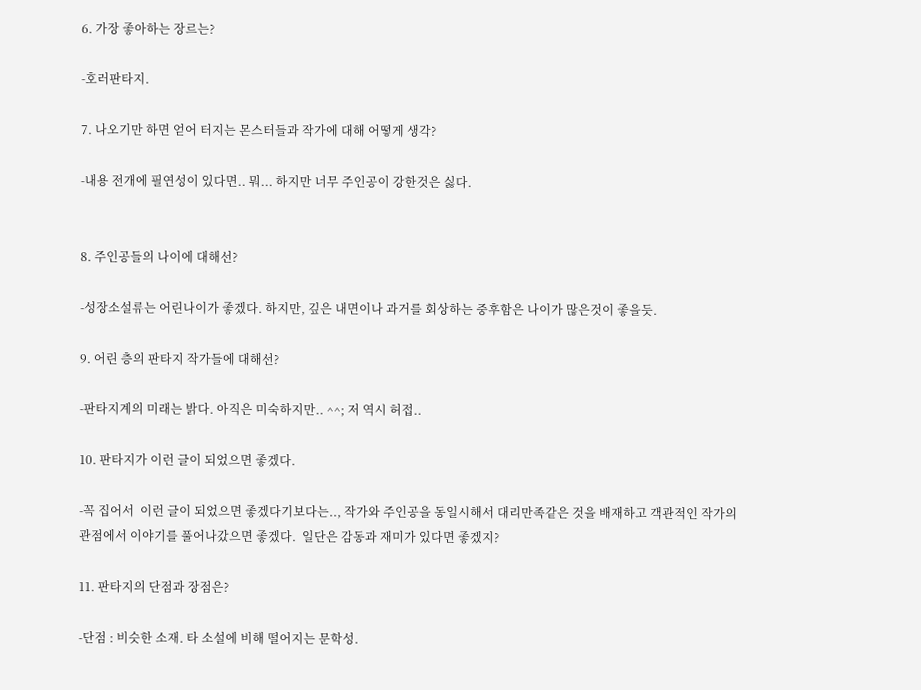6. 가장 좋아하는 장르는?

-호러판타지.

7. 나오기만 하면 얻어 터지는 몬스터들과 작가에 대해 어떻게 생각?

-내용 전개에 필연성이 있다면.. 뭐... 하지만 너무 주인공이 강한것은 싫다.


8. 주인공들의 나이에 대해선?

-성장소설류는 어린나이가 좋겠다. 하지만, 깊은 내면이나 과거를 회상하는 중후함은 나이가 많은것이 좋을듯.

9. 어린 층의 판타지 작가들에 대해선?

-판타지계의 미래는 밝다. 아직은 미숙하지만.. ^^; 저 역시 허접..

10. 판타지가 이런 글이 되었으면 좋겠다.

-꼭 집어서  이런 글이 되었으면 좋겠다기보다는.., 작가와 주인공을 동일시해서 대리만족같은 것을 배재하고 객관적인 작가의 관점에서 이야기를 풀어나갔으면 좋겠다.  일단은 감동과 재미가 있다면 좋겠지?

11. 판타지의 단점과 장점은?

-단점 : 비슷한 소재. 타 소설에 비해 떨어지는 문학성.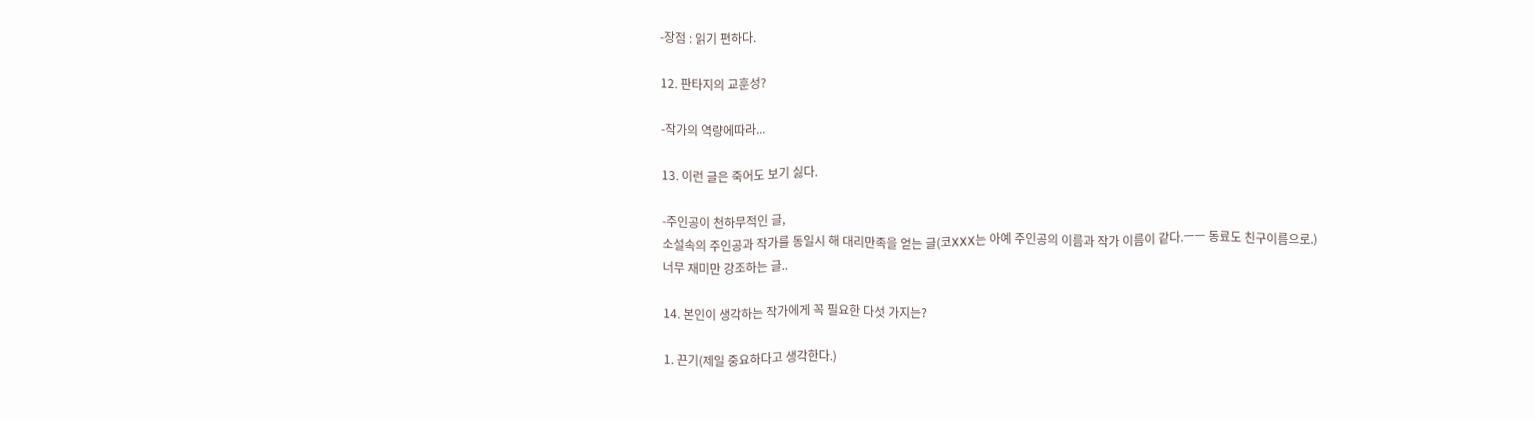-장점 : 읽기 편하다.

12. 판타지의 교훈성?

-작가의 역량에따라...

13. 이런 글은 죽어도 보기 싫다.

-주인공이 천하무적인 글,
소설속의 주인공과 작가를 동일시 해 대리만족을 얻는 글(코XXX는 아예 주인공의 이름과 작가 이름이 같다.ㅡㅡ 동료도 친구이름으로.)
너무 재미만 강조하는 글..

14. 본인이 생각하는 작가에게 꼭 필요한 다섯 가지는?

1. 끈기(제일 중요하다고 생각한다.)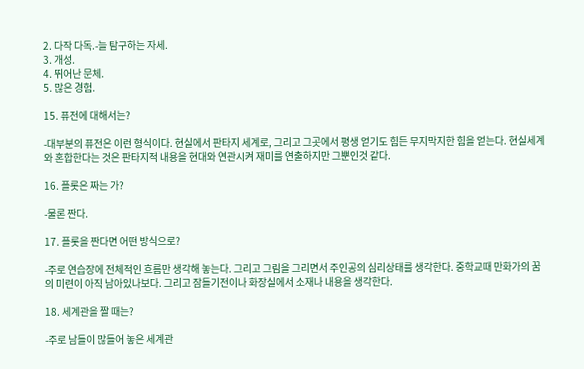2. 다작 다독.-늘 탐구하는 자세.
3. 개성.
4. 뛰어난 문체.
5. 많은 경험.

15. 퓨전에 대해서는?

-대부분의 퓨전은 이런 형식이다. 현실에서 판타지 세계로, 그리고 그곳에서 평생 얻기도 힘든 무지막지한 힘을 얻는다. 현실세계와 혼합한다는 것은 판타지적 내용을 현대와 연관시켜 재미를 연출하지만 그뿐인것 같다.

16. 플롯은 짜는 가?

-물론 짠다.

17. 플롯을 짠다면 어떤 방식으로?

-주로 연습장에 전체적인 흐름만 생각해 놓는다. 그리고 그림을 그리면서 주인공의 심리상태를 생각한다. 중학교때 만화가의 꿈의 미련이 아직 남아있나보다. 그리고 잠들기전이나 화장실에서 소재나 내용을 생각한다.

18. 세계관을 짤 때는?

-주로 남들이 많들어 놓은 세계관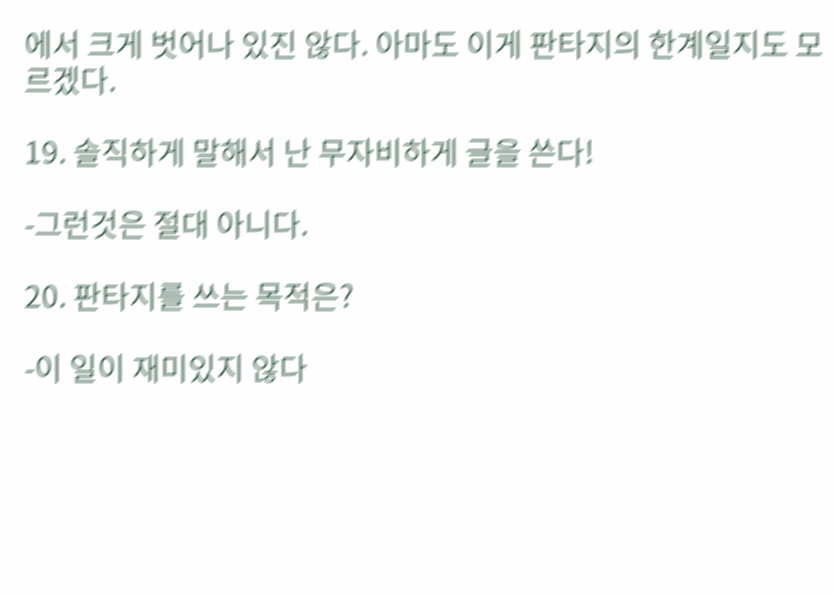에서 크게 벗어나 있진 않다. 아마도 이게 판타지의 한계일지도 모르겠다.

19. 솔직하게 말해서 난 무자비하게 글을 쓴다!

-그런것은 절대 아니다.

20. 판타지를 쓰는 목적은?

-이 일이 재미있지 않다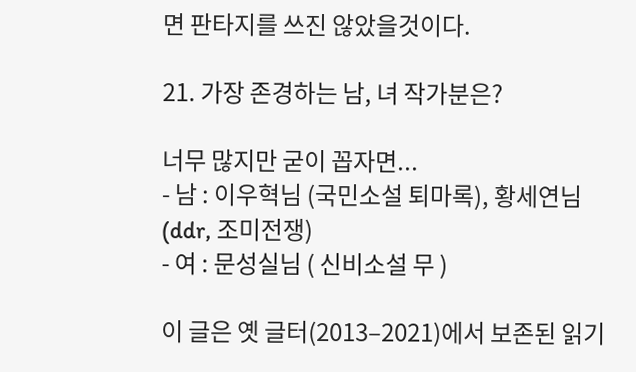면 판타지를 쓰진 않았을것이다.

21. 가장 존경하는 남, 녀 작가분은?

너무 많지만 굳이 꼽자면...
- 남 : 이우혁님 (국민소설 퇴마록), 황세연님(ddr, 조미전쟁)
- 여 : 문성실님 ( 신비소설 무 )

이 글은 옛 글터(2013–2021)에서 보존된 읽기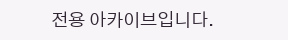전용 아카이브입니다.